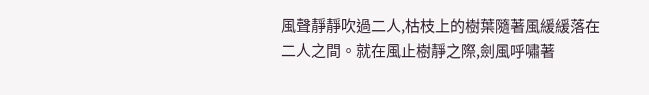風聲靜靜吹過二人,枯枝上的樹葉隨著風緩緩落在二人之間。就在風止樹靜之際,劍風呼嘯著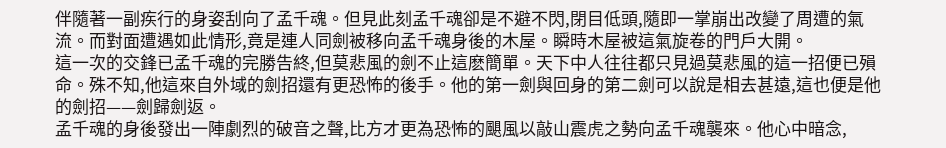伴隨著一副疾行的身姿刮向了孟千魂。但見此刻孟千魂卻是不避不閃,閉目低頭,隨即一掌崩出改變了周遭的氣流。而對面遭遇如此情形,竟是連人同劍被移向孟千魂身後的木屋。瞬時木屋被這氣旋卷的門戶大開。
這一次的交鋒已孟千魂的完勝告終,但莫悲風的劍不止這麽簡單。天下中人往往都只見過莫悲風的這一招便已殞命。殊不知,他這來自外域的劍招還有更恐怖的後手。他的第一劍與回身的第二劍可以說是相去甚遠,這也便是他的劍招——劍歸劍返。
孟千魂的身後發出一陣劇烈的破音之聲,比方才更為恐怖的颶風以敲山震虎之勢向孟千魂襲來。他心中暗念,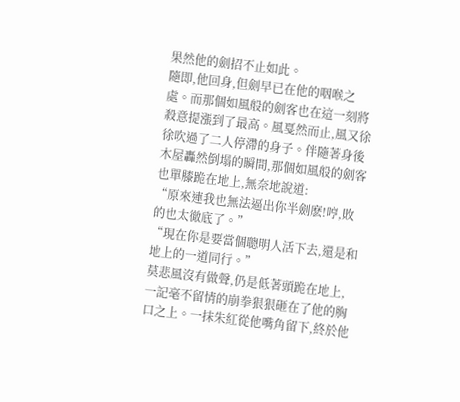果然他的劍招不止如此。
隨即,他回身,但劍早已在他的咽喉之處。而那個如風般的劍客也在這一刻將殺意提漲到了最高。風戛然而止,風又徐徐吹過了二人停滯的身子。伴隨著身後木屋轟然倒塌的瞬間,那個如風般的劍客也單膝跪在地上,無奈地說道:
“原來連我也無法逼出你半劍麽!哼,敗的也太徹底了。”
“現在你是要當個聰明人活下去,還是和地上的一道同行。”
莫悲風沒有做聲,仍是低著頭跪在地上,一記毫不留情的崩拳狠狠砸在了他的胸口之上。一抹朱紅從他嘴角留下,終於他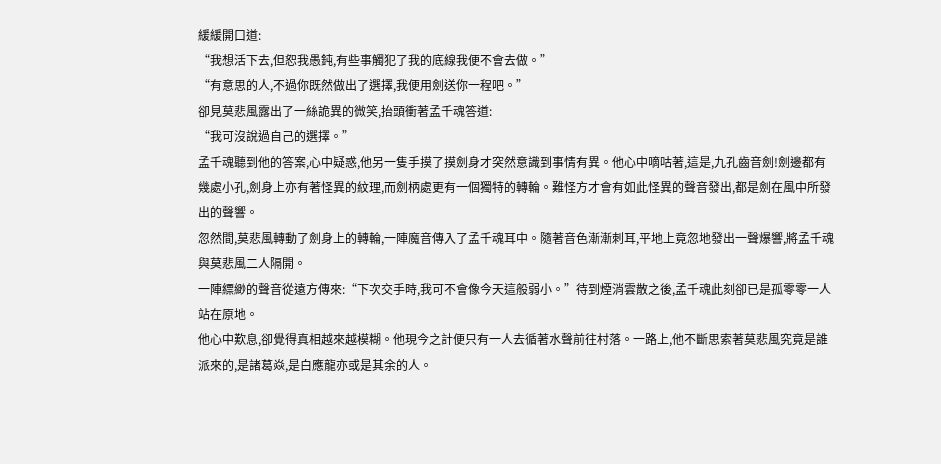緩緩開口道:
“我想活下去,但恕我愚鈍,有些事觸犯了我的底線我便不會去做。”
“有意思的人,不過你既然做出了選擇,我便用劍送你一程吧。”
卻見莫悲風露出了一絲詭異的微笑,抬頭衝著孟千魂答道:
“我可沒說過自己的選擇。”
孟千魂聽到他的答案,心中疑惑,他另一隻手摸了摸劍身才突然意識到事情有異。他心中嘀咕著,這是,九孔齒音劍!劍邊都有幾處小孔,劍身上亦有著怪異的紋理,而劍柄處更有一個獨特的轉輪。難怪方才會有如此怪異的聲音發出,都是劍在風中所發出的聲響。
忽然間,莫悲風轉動了劍身上的轉輪,一陣魔音傳入了孟千魂耳中。隨著音色漸漸刺耳,平地上竟忽地發出一聲爆響,將孟千魂與莫悲風二人隔開。
一陣縹緲的聲音從遠方傳來:“下次交手時,我可不會像今天這般弱小。”待到煙消雲散之後,孟千魂此刻卻已是孤零零一人站在原地。
他心中歎息,卻覺得真相越來越模糊。他現今之計便只有一人去循著水聲前往村落。一路上,他不斷思索著莫悲風究竟是誰派來的,是諸葛焱,是白應龍亦或是其余的人。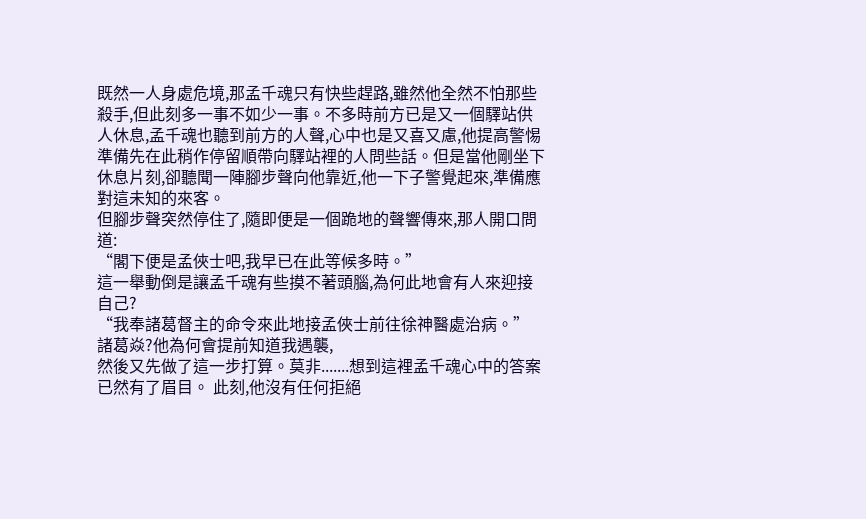既然一人身處危境,那孟千魂只有快些趕路,雖然他全然不怕那些殺手,但此刻多一事不如少一事。不多時前方已是又一個驛站供人休息,孟千魂也聽到前方的人聲,心中也是又喜又慮,他提高警惕準備先在此稍作停留順帶向驛站裡的人問些話。但是當他剛坐下休息片刻,卻聽聞一陣腳步聲向他靠近,他一下子警覺起來,準備應對這未知的來客。
但腳步聲突然停住了,隨即便是一個跪地的聲響傳來,那人開口問道:
“閣下便是孟俠士吧,我早已在此等候多時。”
這一舉動倒是讓孟千魂有些摸不著頭腦,為何此地會有人來迎接自己?
“我奉諸葛督主的命令來此地接孟俠士前往徐神醫處治病。”
諸葛焱?他為何會提前知道我遇襲,
然後又先做了這一步打算。莫非.......想到這裡孟千魂心中的答案已然有了眉目。 此刻,他沒有任何拒絕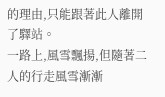的理由,只能跟著此人離開了驛站。
一路上,風雪飄揚,但隨著二人的行走風雪漸漸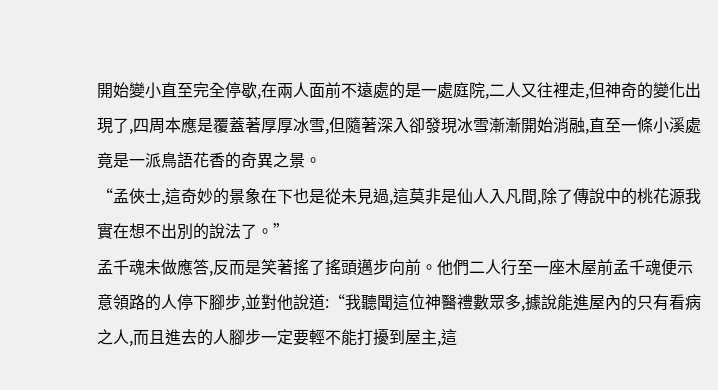開始變小直至完全停歇,在兩人面前不遠處的是一處庭院,二人又往裡走,但神奇的變化出現了,四周本應是覆蓋著厚厚冰雪,但隨著深入卻發現冰雪漸漸開始消融,直至一條小溪處竟是一派鳥語花香的奇異之景。
“孟俠士,這奇妙的景象在下也是從未見過,這莫非是仙人入凡間,除了傳說中的桃花源我實在想不出別的說法了。”
孟千魂未做應答,反而是笑著搖了搖頭邁步向前。他們二人行至一座木屋前孟千魂便示意領路的人停下腳步,並對他說道:“我聽聞這位神醫禮數眾多,據說能進屋內的只有看病之人,而且進去的人腳步一定要輕不能打擾到屋主,這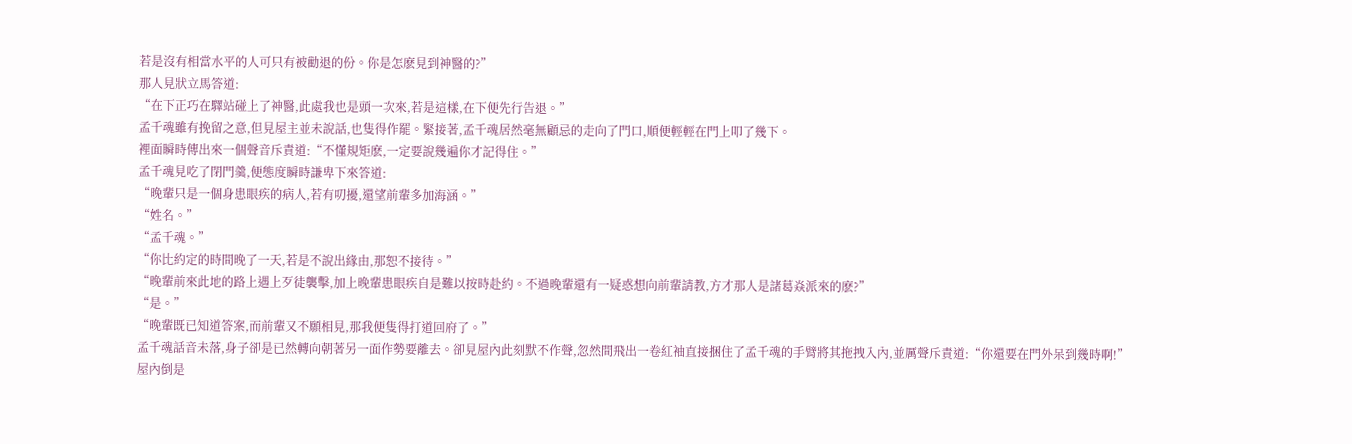若是沒有相當水平的人可只有被勸退的份。你是怎麽見到神醫的?”
那人見狀立馬答道:
“在下正巧在驛站碰上了神醫,此處我也是頭一次來,若是這樣,在下便先行告退。”
孟千魂雖有挽留之意,但見屋主並未說話,也隻得作罷。緊接著,孟千魂居然毫無顧忌的走向了門口,順便輕輕在門上叩了幾下。
裡面瞬時傳出來一個聲音斥責道:“不懂規矩麽,一定要說幾遍你才記得住。”
孟千魂見吃了閉門羹,便態度瞬時謙卑下來答道:
“晚輩只是一個身患眼疾的病人,若有叨擾,還望前輩多加海涵。”
“姓名。”
“孟千魂。”
“你比約定的時間晚了一天,若是不說出緣由,那恕不接待。”
“晚輩前來此地的路上遇上歹徒襲擊,加上晚輩患眼疾自是難以按時赴約。不過晚輩還有一疑惑想向前輩請教,方才那人是諸葛焱派來的麽?”
“是。”
“晚輩既已知道答案,而前輩又不願相見,那我便隻得打道回府了。”
孟千魂話音未落,身子卻是已然轉向朝著另一面作勢要離去。卻見屋內此刻默不作聲,忽然間飛出一卷紅袖直接捆住了孟千魂的手臂將其拖拽入內,並厲聲斥責道:“你還要在門外呆到幾時啊!”
屋內倒是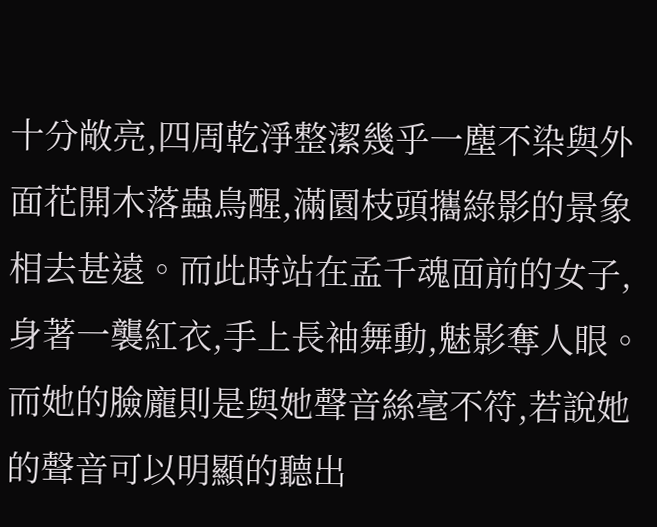十分敞亮,四周乾淨整潔幾乎一塵不染與外面花開木落蟲鳥醒,滿園枝頭攜綠影的景象相去甚遠。而此時站在孟千魂面前的女子,身著一襲紅衣,手上長袖舞動,魅影奪人眼。而她的臉龐則是與她聲音絲毫不符,若說她的聲音可以明顯的聽出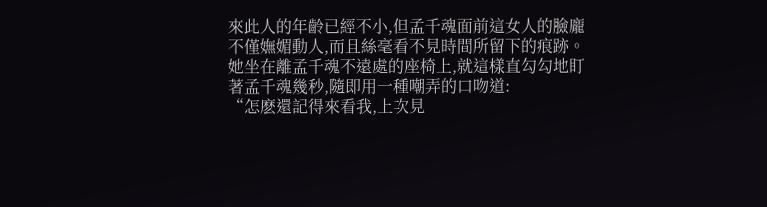來此人的年齡已經不小,但孟千魂面前這女人的臉龐不僅嫵媚動人,而且絲毫看不見時間所留下的痕跡。
她坐在離孟千魂不遠處的座椅上,就這樣直勾勾地盯著孟千魂幾秒,隨即用一種嘲弄的口吻道:
“怎麽還記得來看我,上次見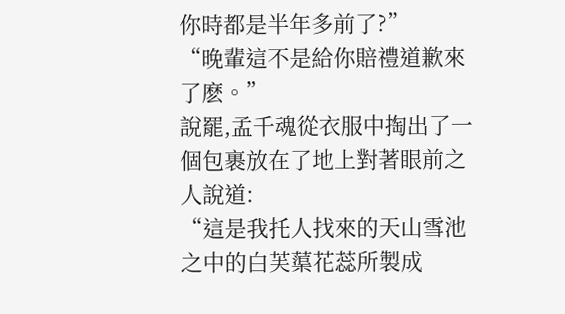你時都是半年多前了?”
“晚輩這不是給你賠禮道歉來了麽。”
說罷,孟千魂從衣服中掏出了一個包裹放在了地上對著眼前之人說道:
“這是我托人找來的天山雪池之中的白芙蕖花蕊所製成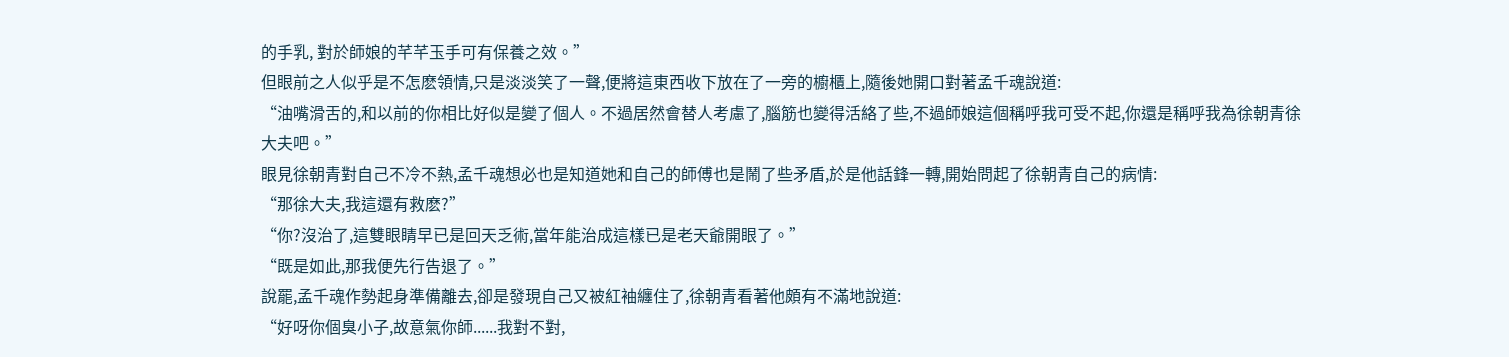的手乳, 對於師娘的芊芊玉手可有保養之效。”
但眼前之人似乎是不怎麽領情,只是淡淡笑了一聲,便將這東西收下放在了一旁的櫥櫃上,隨後她開口對著孟千魂說道:
“油嘴滑舌的,和以前的你相比好似是變了個人。不過居然會替人考慮了,腦筋也變得活絡了些,不過師娘這個稱呼我可受不起,你還是稱呼我為徐朝青徐大夫吧。”
眼見徐朝青對自己不冷不熱,孟千魂想必也是知道她和自己的師傅也是鬧了些矛盾,於是他話鋒一轉,開始問起了徐朝青自己的病情:
“那徐大夫,我這還有救麽?”
“你?沒治了,這雙眼睛早已是回天乏術,當年能治成這樣已是老天爺開眼了。”
“既是如此,那我便先行告退了。”
說罷,孟千魂作勢起身準備離去,卻是發現自己又被紅袖纏住了,徐朝青看著他頗有不滿地說道:
“好呀你個臭小子,故意氣你師......我對不對,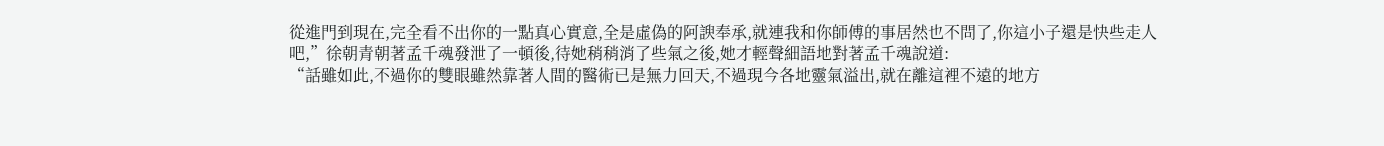從進門到現在,完全看不出你的一點真心實意,全是虛偽的阿諛奉承,就連我和你師傅的事居然也不問了,你這小子還是快些走人吧,”徐朝青朝著孟千魂發泄了一頓後,待她稍稍消了些氣之後,她才輕聲細語地對著孟千魂說道:
“話雖如此,不過你的雙眼雖然靠著人間的醫術已是無力回天,不過現今各地靈氣溢出,就在離這裡不遠的地方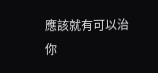應該就有可以治你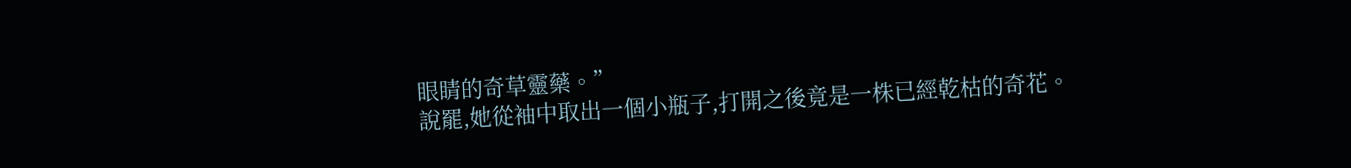眼睛的奇草靈藥。”
說罷,她從袖中取出一個小瓶子,打開之後竟是一株已經乾枯的奇花。